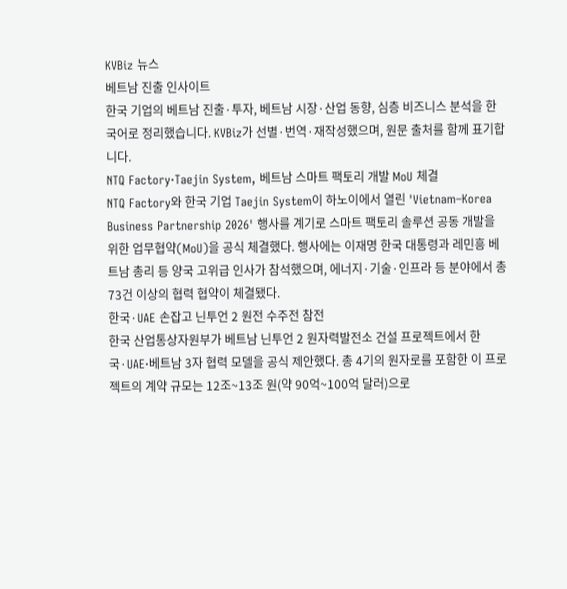KVBiz 뉴스
베트남 진출 인사이트
한국 기업의 베트남 진출·투자, 베트남 시장·산업 동향, 심층 비즈니스 분석을 한국어로 정리했습니다. KVBiz가 선별·번역·재작성했으며, 원문 출처를 함께 표기합니다.
NTQ Factory·Taejin System, 베트남 스마트 팩토리 개발 MoU 체결
NTQ Factory와 한국 기업 Taejin System이 하노이에서 열린 'Vietnam–Korea Business Partnership 2026' 행사를 계기로 스마트 팩토리 솔루션 공동 개발을 위한 업무협약(MoU)을 공식 체결했다. 행사에는 이재명 한국 대통령과 레민흥 베트남 총리 등 양국 고위급 인사가 참석했으며, 에너지·기술·인프라 등 분야에서 총 73건 이상의 협력 협약이 체결됐다.
한국·UAE 손잡고 닌투언 2 원전 수주전 참전
한국 산업통상자원부가 베트남 닌투언 2 원자력발전소 건설 프로젝트에서 한국·UAE·베트남 3자 협력 모델을 공식 제안했다. 총 4기의 원자로를 포함한 이 프로젝트의 계약 규모는 12조~13조 원(약 90억~100억 달러)으로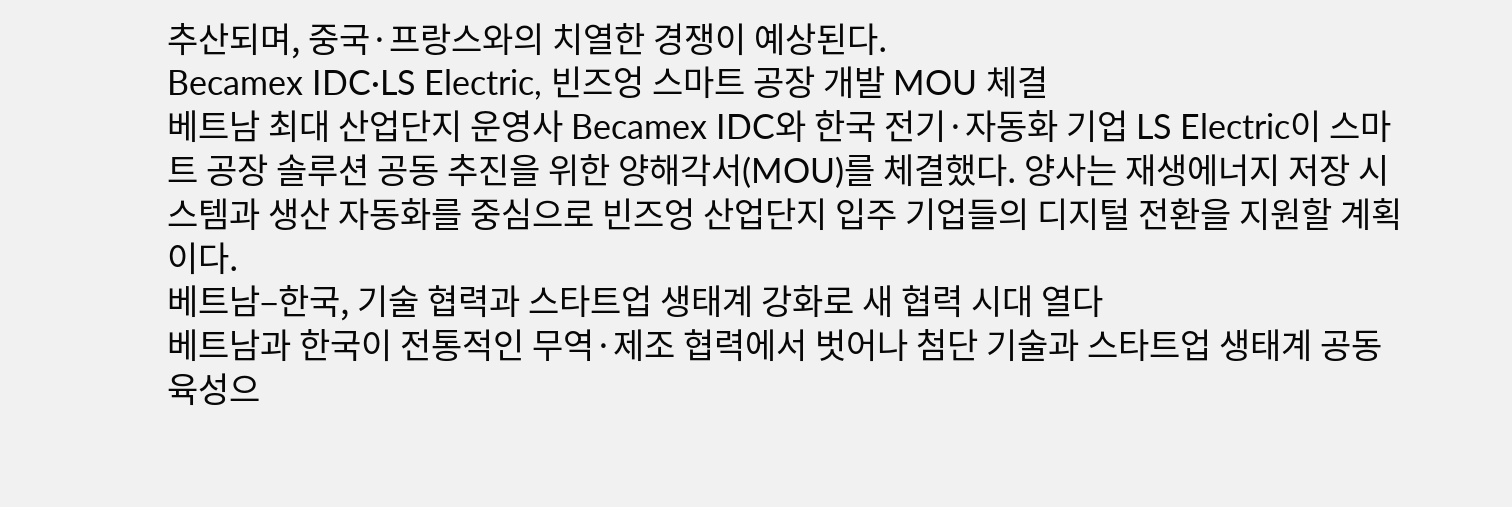추산되며, 중국·프랑스와의 치열한 경쟁이 예상된다.
Becamex IDC·LS Electric, 빈즈엉 스마트 공장 개발 MOU 체결
베트남 최대 산업단지 운영사 Becamex IDC와 한국 전기·자동화 기업 LS Electric이 스마트 공장 솔루션 공동 추진을 위한 양해각서(MOU)를 체결했다. 양사는 재생에너지 저장 시스템과 생산 자동화를 중심으로 빈즈엉 산업단지 입주 기업들의 디지털 전환을 지원할 계획이다.
베트남–한국, 기술 협력과 스타트업 생태계 강화로 새 협력 시대 열다
베트남과 한국이 전통적인 무역·제조 협력에서 벗어나 첨단 기술과 스타트업 생태계 공동 육성으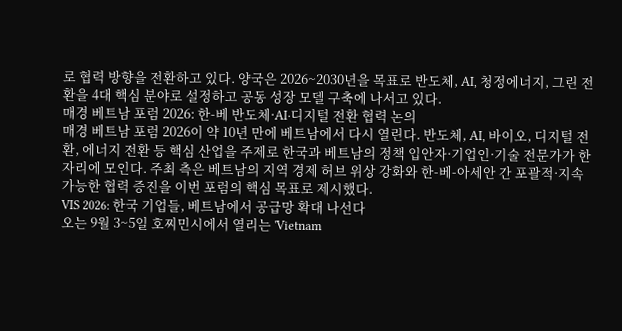로 협력 방향을 전환하고 있다. 양국은 2026~2030년을 목표로 반도체, AI, 청정에너지, 그린 전환을 4대 핵심 분야로 설정하고 공동 성장 모델 구축에 나서고 있다.
매경 베트남 포럼 2026: 한-베 반도체·AI·디지털 전환 협력 논의
매경 베트남 포럼 2026이 약 10년 만에 베트남에서 다시 열린다. 반도체, AI, 바이오, 디지털 전환, 에너지 전환 등 핵심 산업을 주제로 한국과 베트남의 정책 입안자·기업인·기술 전문가가 한자리에 모인다. 주최 측은 베트남의 지역 경제 허브 위상 강화와 한-베-아세안 간 포괄적·지속가능한 협력 증진을 이번 포럼의 핵심 목표로 제시했다.
VIS 2026: 한국 기업들, 베트남에서 공급망 확대 나선다
오는 9월 3~5일 호찌민시에서 열리는 'Vietnam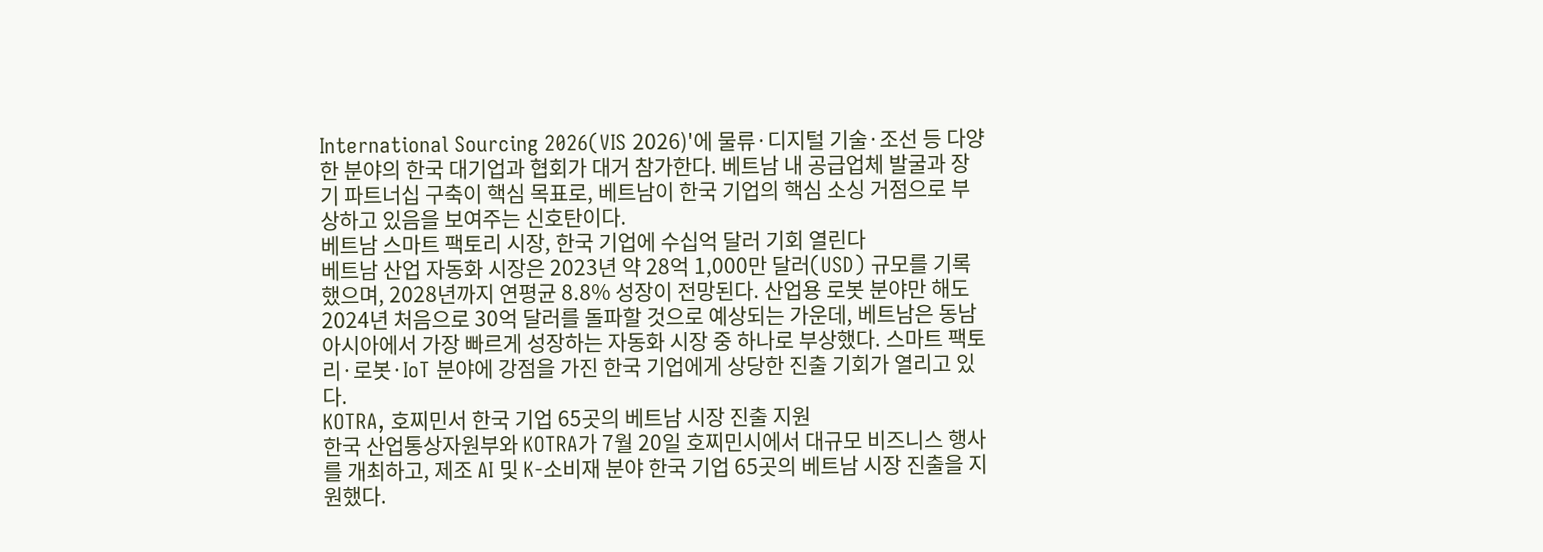International Sourcing 2026(VIS 2026)'에 물류·디지털 기술·조선 등 다양한 분야의 한국 대기업과 협회가 대거 참가한다. 베트남 내 공급업체 발굴과 장기 파트너십 구축이 핵심 목표로, 베트남이 한국 기업의 핵심 소싱 거점으로 부상하고 있음을 보여주는 신호탄이다.
베트남 스마트 팩토리 시장, 한국 기업에 수십억 달러 기회 열린다
베트남 산업 자동화 시장은 2023년 약 28억 1,000만 달러(USD) 규모를 기록했으며, 2028년까지 연평균 8.8% 성장이 전망된다. 산업용 로봇 분야만 해도 2024년 처음으로 30억 달러를 돌파할 것으로 예상되는 가운데, 베트남은 동남아시아에서 가장 빠르게 성장하는 자동화 시장 중 하나로 부상했다. 스마트 팩토리·로봇·IoT 분야에 강점을 가진 한국 기업에게 상당한 진출 기회가 열리고 있다.
KOTRA, 호찌민서 한국 기업 65곳의 베트남 시장 진출 지원
한국 산업통상자원부와 KOTRA가 7월 20일 호찌민시에서 대규모 비즈니스 행사를 개최하고, 제조 AI 및 K-소비재 분야 한국 기업 65곳의 베트남 시장 진출을 지원했다.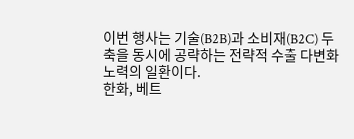이번 행사는 기술(B2B)과 소비재(B2C) 두 축을 동시에 공략하는 전략적 수출 다변화 노력의 일환이다.
한화, 베트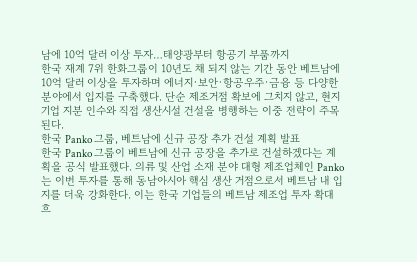남에 10억 달러 이상 투자…태양광부터 항공기 부품까지
한국 재계 7위 한화그룹이 10년도 채 되지 않는 기간 동안 베트남에 10억 달러 이상을 투자하며 에너지·보안·항공우주·금융 등 다양한 분야에서 입지를 구축했다. 단순 제조거점 확보에 그치지 않고, 현지 기업 지분 인수와 직접 생산시설 건설을 병행하는 이중 전략이 주목된다.
한국 Panko 그룹, 베트남에 신규 공장 추가 건설 계획 발표
한국 Panko 그룹이 베트남에 신규 공장을 추가로 건설하겠다는 계획을 공식 발표했다. 의류 및 산업 소재 분야 대형 제조업체인 Panko는 이번 투자를 통해 동남아시아 핵심 생산 거점으로서 베트남 내 입지를 더욱 강화한다. 이는 한국 기업들의 베트남 제조업 투자 확대 흐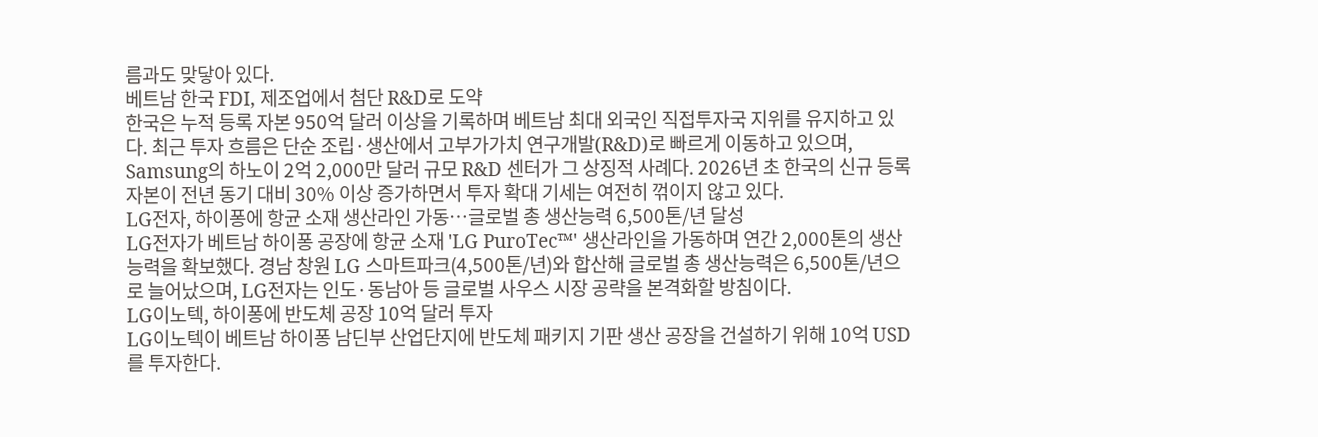름과도 맞닿아 있다.
베트남 한국 FDI, 제조업에서 첨단 R&D로 도약
한국은 누적 등록 자본 950억 달러 이상을 기록하며 베트남 최대 외국인 직접투자국 지위를 유지하고 있다. 최근 투자 흐름은 단순 조립·생산에서 고부가가치 연구개발(R&D)로 빠르게 이동하고 있으며, Samsung의 하노이 2억 2,000만 달러 규모 R&D 센터가 그 상징적 사례다. 2026년 초 한국의 신규 등록 자본이 전년 동기 대비 30% 이상 증가하면서 투자 확대 기세는 여전히 꺾이지 않고 있다.
LG전자, 하이퐁에 항균 소재 생산라인 가동…글로벌 총 생산능력 6,500톤/년 달성
LG전자가 베트남 하이퐁 공장에 항균 소재 'LG PuroTec™' 생산라인을 가동하며 연간 2,000톤의 생산능력을 확보했다. 경남 창원 LG 스마트파크(4,500톤/년)와 합산해 글로벌 총 생산능력은 6,500톤/년으로 늘어났으며, LG전자는 인도·동남아 등 글로벌 사우스 시장 공략을 본격화할 방침이다.
LG이노텍, 하이퐁에 반도체 공장 10억 달러 투자
LG이노텍이 베트남 하이퐁 남딘부 산업단지에 반도체 패키지 기판 생산 공장을 건설하기 위해 10억 USD를 투자한다.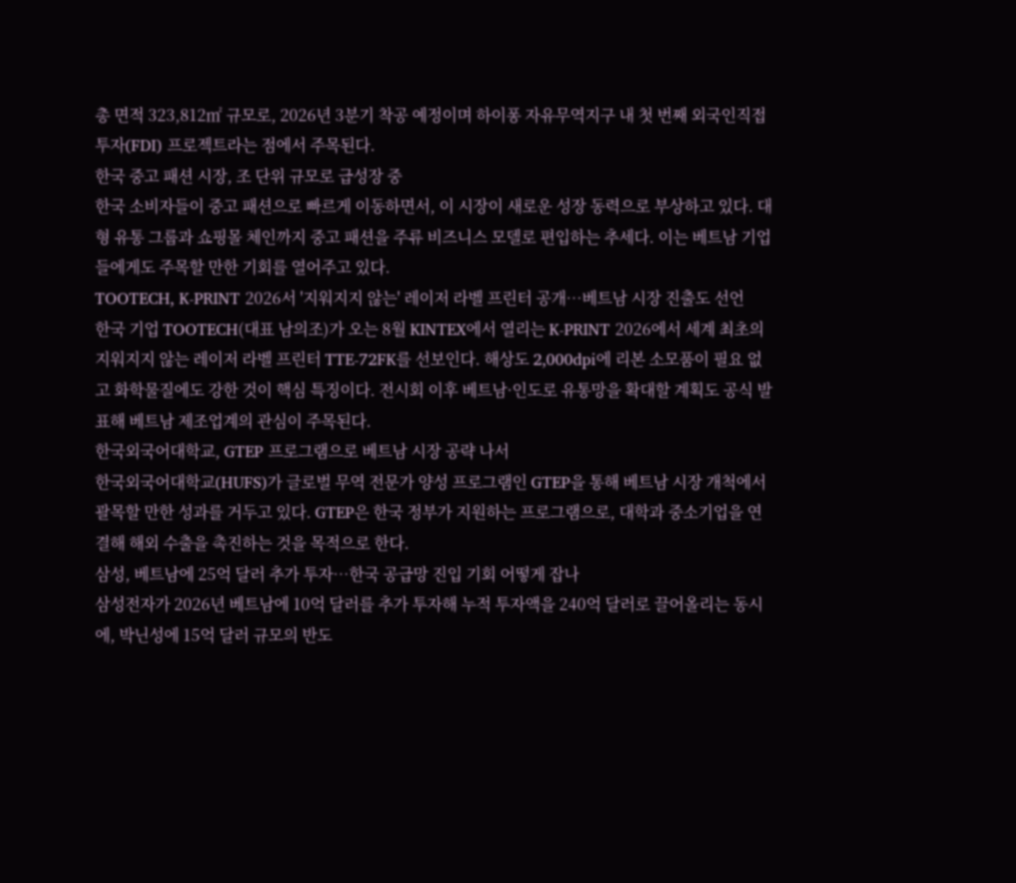총 면적 323,812㎡ 규모로, 2026년 3분기 착공 예정이며 하이퐁 자유무역지구 내 첫 번째 외국인직접투자(FDI) 프로젝트라는 점에서 주목된다.
한국 중고 패션 시장, 조 단위 규모로 급성장 중
한국 소비자들이 중고 패션으로 빠르게 이동하면서, 이 시장이 새로운 성장 동력으로 부상하고 있다. 대형 유통 그룹과 쇼핑몰 체인까지 중고 패션을 주류 비즈니스 모델로 편입하는 추세다. 이는 베트남 기업들에게도 주목할 만한 기회를 열어주고 있다.
TOOTECH, K-PRINT 2026서 '지워지지 않는' 레이저 라벨 프린터 공개…베트남 시장 진출도 선언
한국 기업 TOOTECH(대표 남의조)가 오는 8월 KINTEX에서 열리는 K-PRINT 2026에서 세계 최초의 지워지지 않는 레이저 라벨 프린터 TTE-72FK를 선보인다. 해상도 2,000dpi에 리본 소모품이 필요 없고 화학물질에도 강한 것이 핵심 특징이다. 전시회 이후 베트남·인도로 유통망을 확대할 계획도 공식 발표해 베트남 제조업계의 관심이 주목된다.
한국외국어대학교, GTEP 프로그램으로 베트남 시장 공략 나서
한국외국어대학교(HUFS)가 글로벌 무역 전문가 양성 프로그램인 GTEP을 통해 베트남 시장 개척에서 괄목할 만한 성과를 거두고 있다. GTEP은 한국 정부가 지원하는 프로그램으로, 대학과 중소기업을 연결해 해외 수출을 촉진하는 것을 목적으로 한다.
삼성, 베트남에 25억 달러 추가 투자…한국 공급망 진입 기회 어떻게 잡나
삼성전자가 2026년 베트남에 10억 달러를 추가 투자해 누적 투자액을 240억 달러로 끌어올리는 동시에, 박닌성에 15억 달러 규모의 반도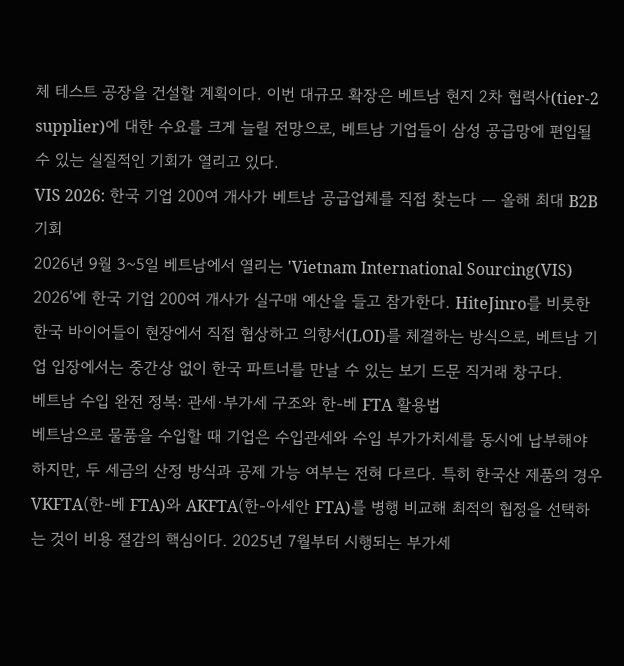체 테스트 공장을 건설할 계획이다. 이번 대규모 확장은 베트남 현지 2차 협력사(tier-2 supplier)에 대한 수요를 크게 늘릴 전망으로, 베트남 기업들이 삼성 공급망에 편입될 수 있는 실질적인 기회가 열리고 있다.
VIS 2026: 한국 기업 200여 개사가 베트남 공급업체를 직접 찾는다 — 올해 최대 B2B 기회
2026년 9월 3~5일 베트남에서 열리는 'Vietnam International Sourcing(VIS) 2026'에 한국 기업 200여 개사가 실구매 예산을 들고 참가한다. HiteJinro를 비롯한 한국 바이어들이 현장에서 직접 협상하고 의향서(LOI)를 체결하는 방식으로, 베트남 기업 입장에서는 중간상 없이 한국 파트너를 만날 수 있는 보기 드문 직거래 창구다.
베트남 수입 완전 정복: 관세·부가세 구조와 한-베 FTA 활용법
베트남으로 물품을 수입할 때 기업은 수입관세와 수입 부가가치세를 동시에 납부해야 하지만, 두 세금의 산정 방식과 공제 가능 여부는 전혀 다르다. 특히 한국산 제품의 경우 VKFTA(한-베 FTA)와 AKFTA(한-아세안 FTA)를 병행 비교해 최적의 협정을 선택하는 것이 비용 절감의 핵심이다. 2025년 7월부터 시행되는 부가세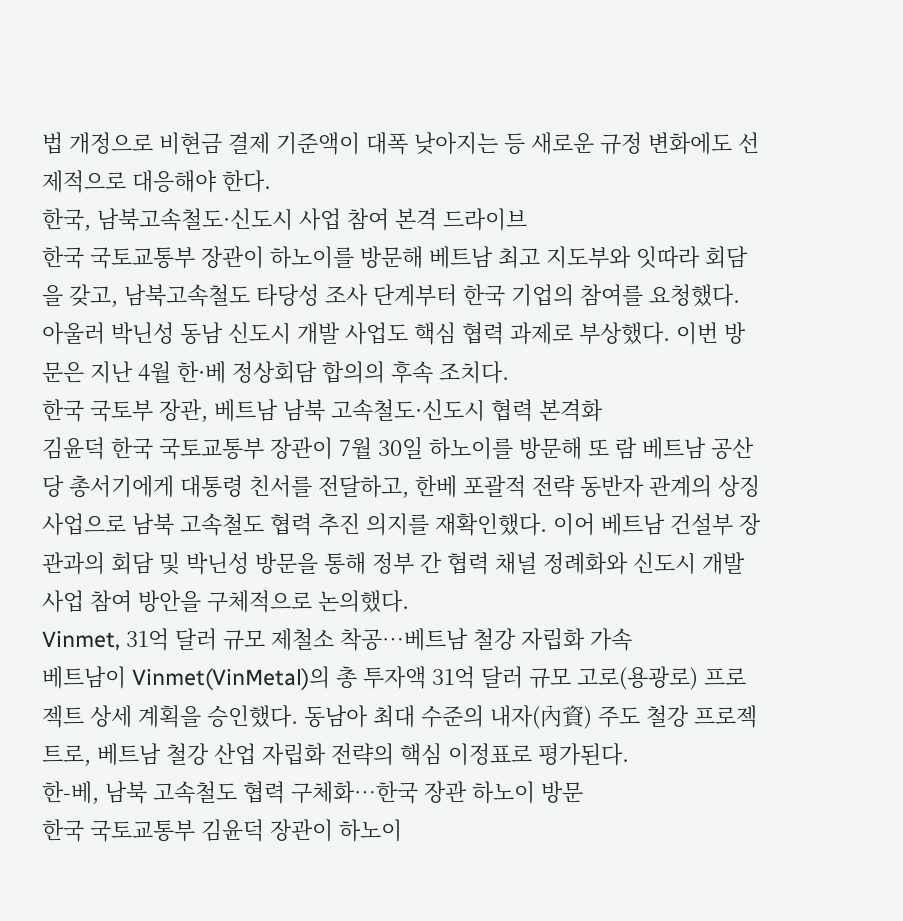법 개정으로 비현금 결제 기준액이 대폭 낮아지는 등 새로운 규정 변화에도 선제적으로 대응해야 한다.
한국, 남북고속철도·신도시 사업 참여 본격 드라이브
한국 국토교통부 장관이 하노이를 방문해 베트남 최고 지도부와 잇따라 회담을 갖고, 남북고속철도 타당성 조사 단계부터 한국 기업의 참여를 요청했다. 아울러 박닌성 동남 신도시 개발 사업도 핵심 협력 과제로 부상했다. 이번 방문은 지난 4월 한·베 정상회담 합의의 후속 조치다.
한국 국토부 장관, 베트남 남북 고속철도·신도시 협력 본격화
김윤덕 한국 국토교통부 장관이 7월 30일 하노이를 방문해 또 람 베트남 공산당 총서기에게 대통령 친서를 전달하고, 한베 포괄적 전략 동반자 관계의 상징 사업으로 남북 고속철도 협력 추진 의지를 재확인했다. 이어 베트남 건설부 장관과의 회담 및 박닌성 방문을 통해 정부 간 협력 채널 정례화와 신도시 개발 사업 참여 방안을 구체적으로 논의했다.
Vinmet, 31억 달러 규모 제철소 착공…베트남 철강 자립화 가속
베트남이 Vinmet(VinMetal)의 총 투자액 31억 달러 규모 고로(용광로) 프로젝트 상세 계획을 승인했다. 동남아 최대 수준의 내자(內資) 주도 철강 프로젝트로, 베트남 철강 산업 자립화 전략의 핵심 이정표로 평가된다.
한-베, 남북 고속철도 협력 구체화…한국 장관 하노이 방문
한국 국토교통부 김윤덕 장관이 하노이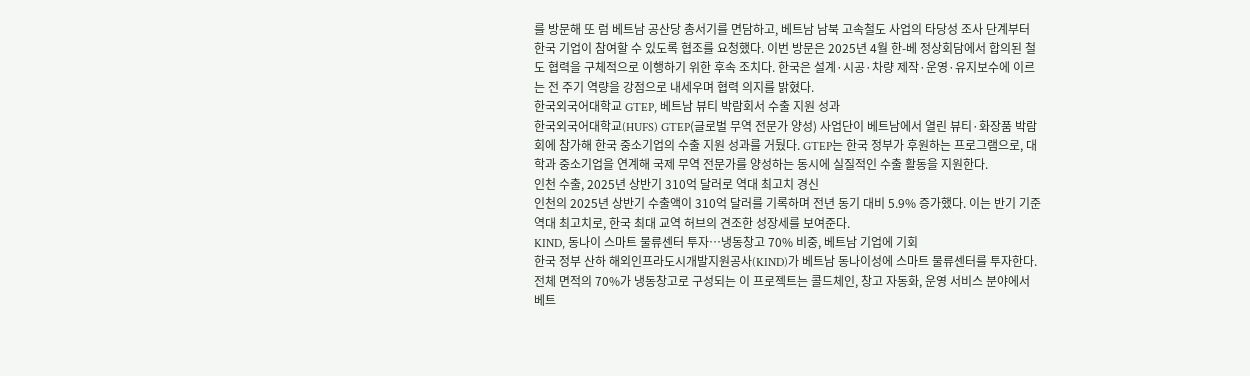를 방문해 또 럼 베트남 공산당 총서기를 면담하고, 베트남 남북 고속철도 사업의 타당성 조사 단계부터 한국 기업이 참여할 수 있도록 협조를 요청했다. 이번 방문은 2025년 4월 한-베 정상회담에서 합의된 철도 협력을 구체적으로 이행하기 위한 후속 조치다. 한국은 설계·시공·차량 제작·운영·유지보수에 이르는 전 주기 역량을 강점으로 내세우며 협력 의지를 밝혔다.
한국외국어대학교 GTEP, 베트남 뷰티 박람회서 수출 지원 성과
한국외국어대학교(HUFS) GTEP(글로벌 무역 전문가 양성) 사업단이 베트남에서 열린 뷰티·화장품 박람회에 참가해 한국 중소기업의 수출 지원 성과를 거뒀다. GTEP는 한국 정부가 후원하는 프로그램으로, 대학과 중소기업을 연계해 국제 무역 전문가를 양성하는 동시에 실질적인 수출 활동을 지원한다.
인천 수출, 2025년 상반기 310억 달러로 역대 최고치 경신
인천의 2025년 상반기 수출액이 310억 달러를 기록하며 전년 동기 대비 5.9% 증가했다. 이는 반기 기준 역대 최고치로, 한국 최대 교역 허브의 견조한 성장세를 보여준다.
KIND, 동나이 스마트 물류센터 투자…냉동창고 70% 비중, 베트남 기업에 기회
한국 정부 산하 해외인프라도시개발지원공사(KIND)가 베트남 동나이성에 스마트 물류센터를 투자한다. 전체 면적의 70%가 냉동창고로 구성되는 이 프로젝트는 콜드체인, 창고 자동화, 운영 서비스 분야에서 베트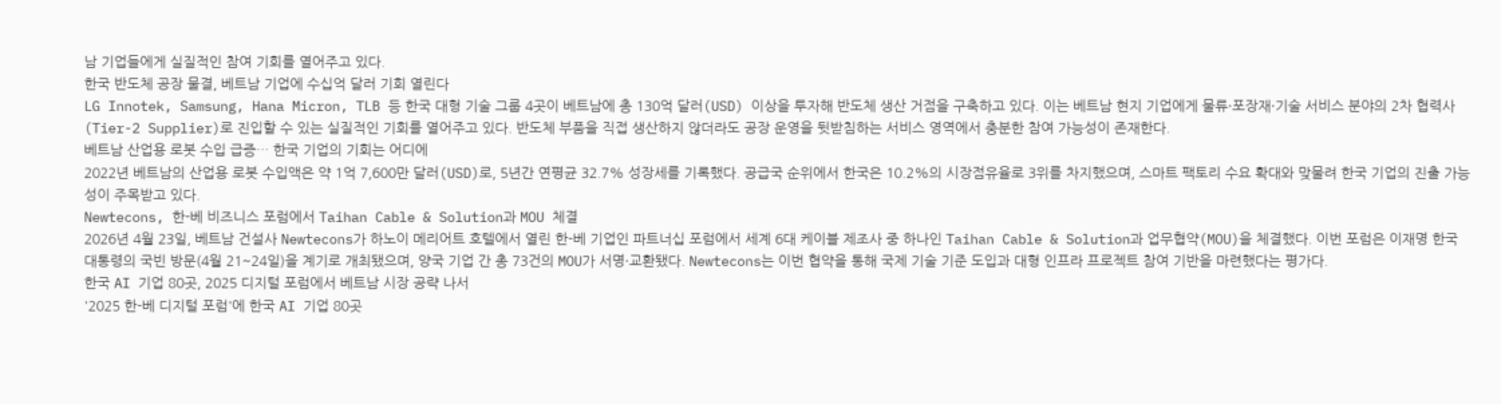남 기업들에게 실질적인 참여 기회를 열어주고 있다.
한국 반도체 공장 물결, 베트남 기업에 수십억 달러 기회 열린다
LG Innotek, Samsung, Hana Micron, TLB 등 한국 대형 기술 그룹 4곳이 베트남에 총 130억 달러(USD) 이상을 투자해 반도체 생산 거점을 구축하고 있다. 이는 베트남 현지 기업에게 물류·포장재·기술 서비스 분야의 2차 협력사(Tier-2 Supplier)로 진입할 수 있는 실질적인 기회를 열어주고 있다. 반도체 부품을 직접 생산하지 않더라도 공장 운영을 뒷받침하는 서비스 영역에서 충분한 참여 가능성이 존재한다.
베트남 산업용 로봇 수입 급증… 한국 기업의 기회는 어디에
2022년 베트남의 산업용 로봇 수입액은 약 1억 7,600만 달러(USD)로, 5년간 연평균 32.7% 성장세를 기록했다. 공급국 순위에서 한국은 10.2%의 시장점유율로 3위를 차지했으며, 스마트 팩토리 수요 확대와 맞물려 한국 기업의 진출 가능성이 주목받고 있다.
Newtecons, 한-베 비즈니스 포럼에서 Taihan Cable & Solution과 MOU 체결
2026년 4월 23일, 베트남 건설사 Newtecons가 하노이 메리어트 호텔에서 열린 한-베 기업인 파트너십 포럼에서 세계 6대 케이블 제조사 중 하나인 Taihan Cable & Solution과 업무협약(MOU)을 체결했다. 이번 포럼은 이재명 한국 대통령의 국빈 방문(4월 21~24일)을 계기로 개최됐으며, 양국 기업 간 총 73건의 MOU가 서명·교환됐다. Newtecons는 이번 협약을 통해 국제 기술 기준 도입과 대형 인프라 프로젝트 참여 기반을 마련했다는 평가다.
한국 AI 기업 80곳, 2025 디지털 포럼에서 베트남 시장 공략 나서
'2025 한-베 디지털 포럼'에 한국 AI 기업 80곳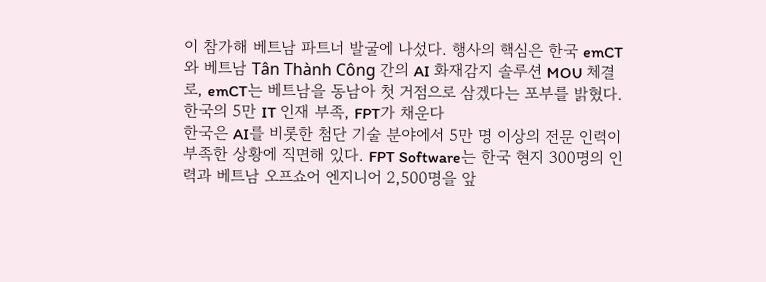이 참가해 베트남 파트너 발굴에 나섰다. 행사의 핵심은 한국 emCT와 베트남 Tân Thành Công 간의 AI 화재감지 솔루션 MOU 체결로, emCT는 베트남을 동남아 첫 거점으로 삼겠다는 포부를 밝혔다.
한국의 5만 IT 인재 부족, FPT가 채운다
한국은 AI를 비롯한 첨단 기술 분야에서 5만 명 이상의 전문 인력이 부족한 상황에 직면해 있다. FPT Software는 한국 현지 300명의 인력과 베트남 오프쇼어 엔지니어 2,500명을 앞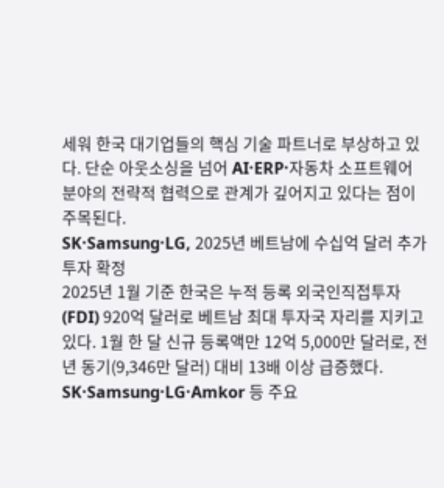세워 한국 대기업들의 핵심 기술 파트너로 부상하고 있다. 단순 아웃소싱을 넘어 AI·ERP·자동차 소프트웨어 분야의 전략적 협력으로 관계가 깊어지고 있다는 점이 주목된다.
SK·Samsung·LG, 2025년 베트남에 수십억 달러 추가 투자 확정
2025년 1월 기준 한국은 누적 등록 외국인직접투자(FDI) 920억 달러로 베트남 최대 투자국 자리를 지키고 있다. 1월 한 달 신규 등록액만 12억 5,000만 달러로, 전년 동기(9,346만 달러) 대비 13배 이상 급증했다. SK·Samsung·LG·Amkor 등 주요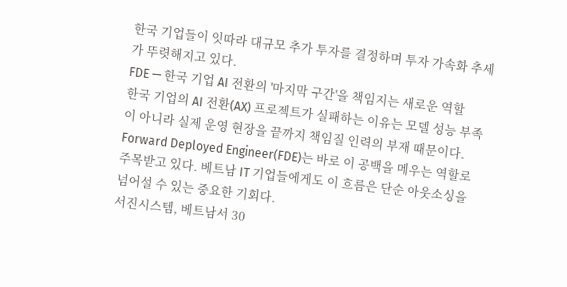한국 기업들이 잇따라 대규모 추가 투자를 결정하며 투자 가속화 추세가 뚜렷해지고 있다.
FDE — 한국 기업 AI 전환의 '마지막 구간'을 책임지는 새로운 역할
한국 기업의 AI 전환(AX) 프로젝트가 실패하는 이유는 모델 성능 부족이 아니라 실제 운영 현장을 끝까지 책임질 인력의 부재 때문이다. Forward Deployed Engineer(FDE)는 바로 이 공백을 메우는 역할로 주목받고 있다. 베트남 IT 기업들에게도 이 흐름은 단순 아웃소싱을 넘어설 수 있는 중요한 기회다.
서진시스템, 베트남서 30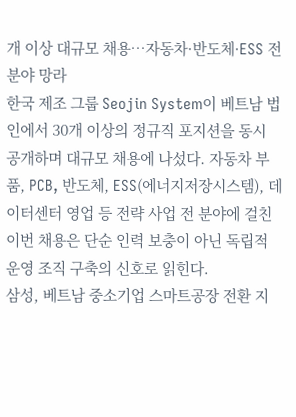개 이상 대규모 채용…자동차·반도체·ESS 전 분야 망라
한국 제조 그룹 Seojin System이 베트남 법인에서 30개 이상의 정규직 포지션을 동시 공개하며 대규모 채용에 나섰다. 자동차 부품, PCB, 반도체, ESS(에너지저장시스템), 데이터센터 영업 등 전략 사업 전 분야에 걸친 이번 채용은 단순 인력 보충이 아닌 독립적 운영 조직 구축의 신호로 읽힌다.
삼성, 베트남 중소기업 스마트공장 전환 지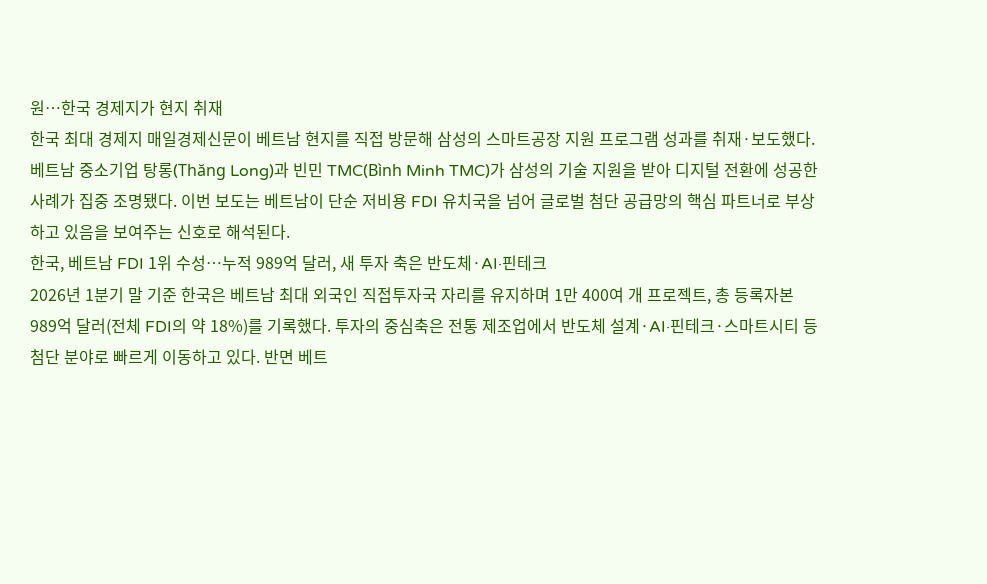원…한국 경제지가 현지 취재
한국 최대 경제지 매일경제신문이 베트남 현지를 직접 방문해 삼성의 스마트공장 지원 프로그램 성과를 취재·보도했다. 베트남 중소기업 탕롱(Thăng Long)과 빈민 TMC(Bình Minh TMC)가 삼성의 기술 지원을 받아 디지털 전환에 성공한 사례가 집중 조명됐다. 이번 보도는 베트남이 단순 저비용 FDI 유치국을 넘어 글로벌 첨단 공급망의 핵심 파트너로 부상하고 있음을 보여주는 신호로 해석된다.
한국, 베트남 FDI 1위 수성…누적 989억 달러, 새 투자 축은 반도체·AI·핀테크
2026년 1분기 말 기준 한국은 베트남 최대 외국인 직접투자국 자리를 유지하며 1만 400여 개 프로젝트, 총 등록자본 989억 달러(전체 FDI의 약 18%)를 기록했다. 투자의 중심축은 전통 제조업에서 반도체 설계·AI·핀테크·스마트시티 등 첨단 분야로 빠르게 이동하고 있다. 반면 베트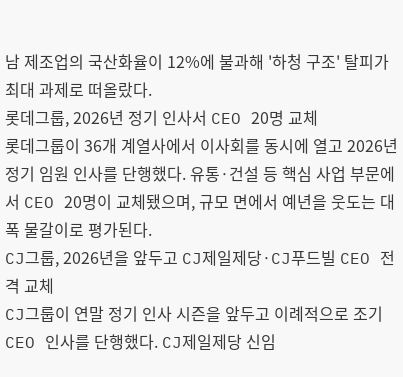남 제조업의 국산화율이 12%에 불과해 '하청 구조' 탈피가 최대 과제로 떠올랐다.
롯데그룹, 2026년 정기 인사서 CEO 20명 교체
롯데그룹이 36개 계열사에서 이사회를 동시에 열고 2026년 정기 임원 인사를 단행했다. 유통·건설 등 핵심 사업 부문에서 CEO 20명이 교체됐으며, 규모 면에서 예년을 웃도는 대폭 물갈이로 평가된다.
CJ그룹, 2026년을 앞두고 CJ제일제당·CJ푸드빌 CEO 전격 교체
CJ그룹이 연말 정기 인사 시즌을 앞두고 이례적으로 조기 CEO 인사를 단행했다. CJ제일제당 신임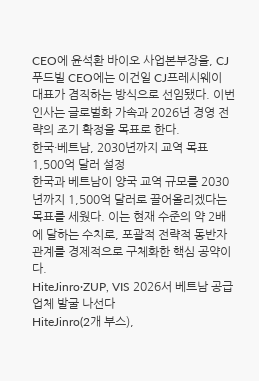CEO에 윤석환 바이오 사업본부장을, CJ푸드빌 CEO에는 이건일 CJ프레시웨이 대표가 겸직하는 방식으로 선임됐다. 이번 인사는 글로벌화 가속과 2026년 경영 전략의 조기 확정을 목표로 한다.
한국·베트남, 2030년까지 교역 목표 1,500억 달러 설정
한국과 베트남이 양국 교역 규모를 2030년까지 1,500억 달러로 끌어올리겠다는 목표를 세웠다. 이는 현재 수준의 약 2배에 달하는 수치로, 포괄적 전략적 동반자 관계를 경제적으로 구체화한 핵심 공약이다.
HiteJinro·ZUP, VIS 2026서 베트남 공급업체 발굴 나선다
HiteJinro(2개 부스),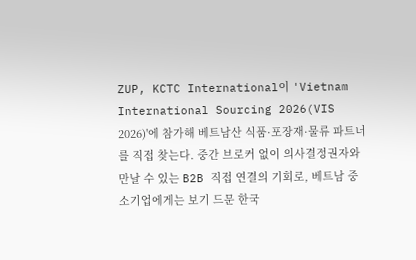ZUP, KCTC International이 'Vietnam International Sourcing 2026(VIS 2026)'에 참가해 베트남산 식품·포장재·물류 파트너를 직접 찾는다. 중간 브로커 없이 의사결정권자와 만날 수 있는 B2B 직접 연결의 기회로, 베트남 중소기업에게는 보기 드문 한국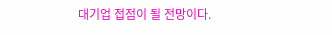대기업 접점이 될 전망이다.